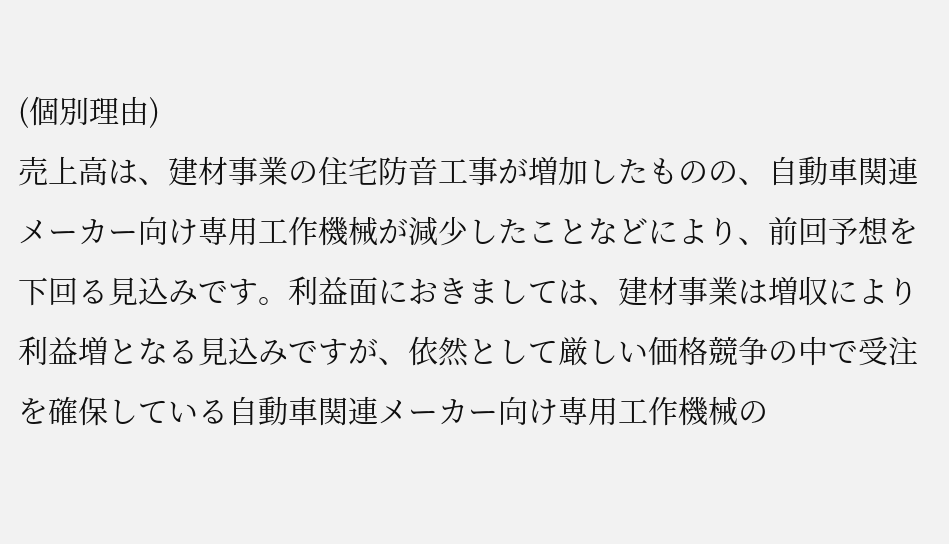(個別理由)
売上高は、建材事業の住宅防音工事が増加したものの、自動車関連メーカー向け専用工作機械が減少したことなどにより、前回予想を下回る見込みです。利益面におきましては、建材事業は増収により利益増となる見込みですが、依然として厳しい価格競争の中で受注を確保している自動車関連メーカー向け専用工作機械の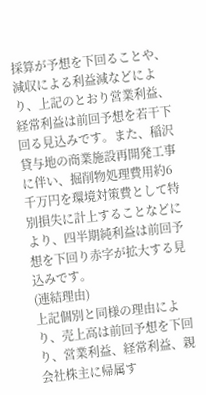採算が予想を下回ることや、減収による利益減などにより、上記のとおり営業利益、経常利益は前回予想を若干下回る見込みです。また、稲沢貸与地の商業施設再開発工事に伴い、掘削物処理費用約6千万円を環境対策費として特別損失に計上することなどにより、四半期純利益は前回予想を下回り赤字が拡大する見込みです。
(連結理由)
上記個別と同様の理由により、売上高は前回予想を下回り、営業利益、経常利益、親会社株主に帰属す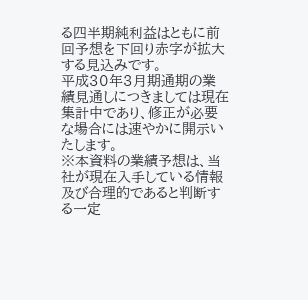る四半期純利益はともに前回予想を下回り赤字が拡大する見込みです。
平成30年3月期通期の業績見通しにつきましては現在集計中であり、修正が必要な場合には速やかに開示いたします。
※本資料の業績予想は、当社が現在入手している情報及び合理的であると判断する一定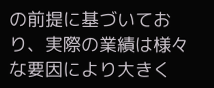の前提に基づいており、実際の業績は様々な要因により大きく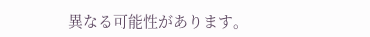異なる可能性があります。